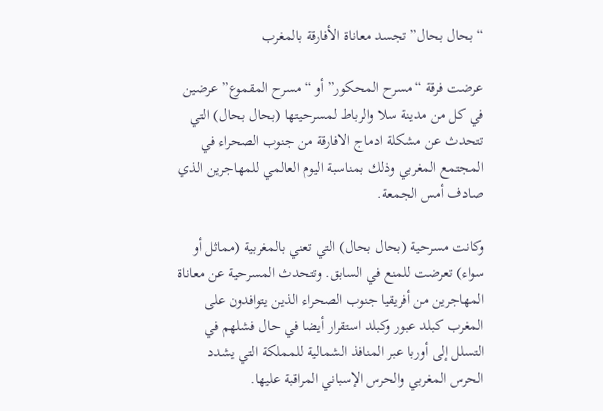“بحال بحال” تجسد معاناة الأفارقة بالمغرب

عرضت فرقة “مسرح المحكور” أو “مسرح المقموع” عرضين في كل من مدينة سلا والرباط لمسرحيتها (بحال بحال) التي تتحدث عن مشكلة ادماج الافارقة من جنوب الصحراء في المجتمع المغربي وذلك بمناسبة اليوم العالمي للمهاجرين الذي صادف أمس الجمعة.

وكانت مسرحية (بحال بحال) التي تعني بالمغربية (مماثل أو سواء) تعرضت للمنع في السابق. وتتحدث المسرحية عن معاناة المهاجرين من أفريقيا جنوب الصحراء الذين يتوافدون على  المغرب كبلد عبور وكبلد استقرار أيضا في حال فشلهم في التسلل إلى أوربا عبر المنافذ الشمالية للمملكة التي يشدد الحرس المغربي والحرس الإسباني المراقبة عليها.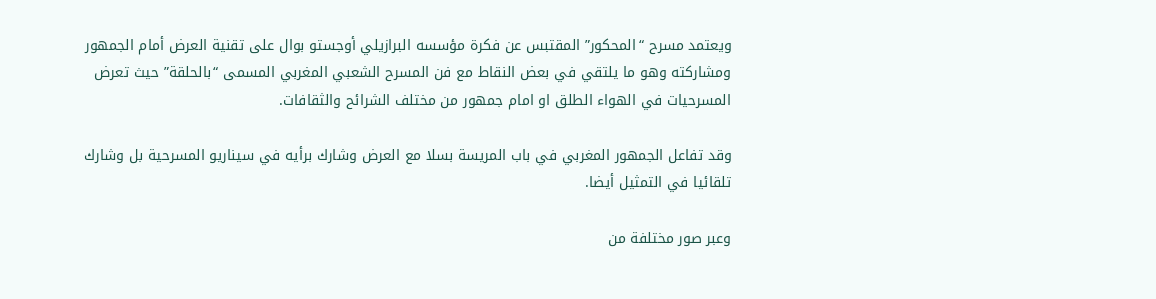ويعتمد مسرح “المحكور” المقتبس عن فكرة مؤسسه البرازيلي أوجستو بوال على تقنية العرض أمام الجمهور ومشاركته وهو ما يلتقي في بعض النقاط مع فن المسرح الشعبي المغربي المسمى “بالحلقة” حيث تعرض المسرحيات في الهواء الطلق او امام جمهور من مختلف الشرائح والثقافات.

وقد تفاعل الجمهور المغربي في باب المريسة بسلا مع العرض وشارك برأيه في سيناريو المسرحية بل وشارك تلقائيا في التمثيل أيضا.

وعبر صور مختلفة من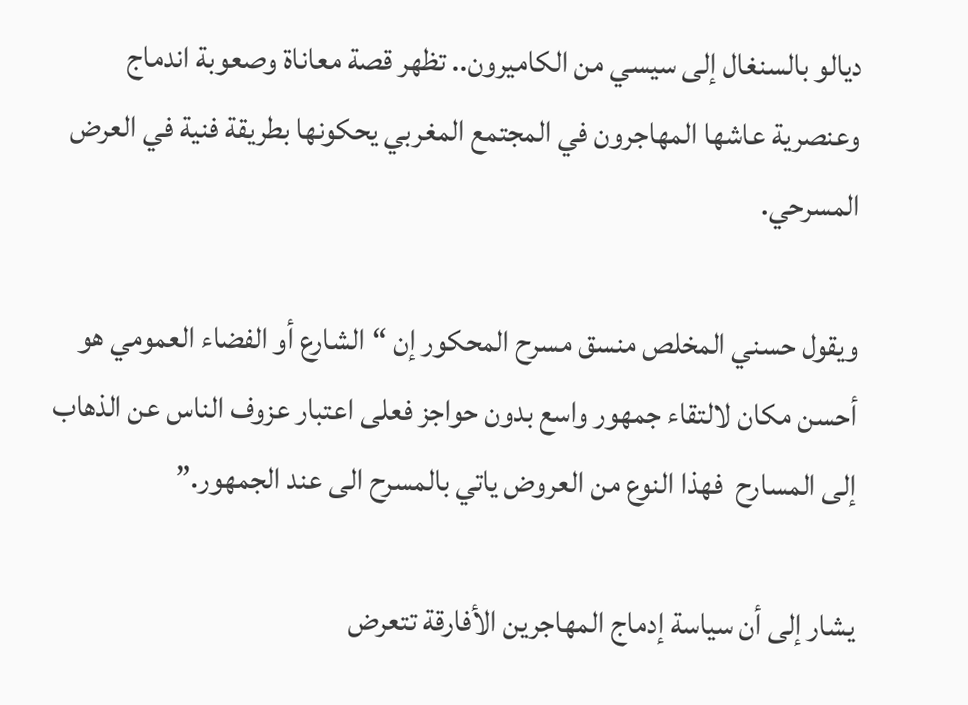ديالو بالسنغال إلى سيسي من الكاميرون.. تظهر قصة معاناة وصعوبة اندماج وعنصرية عاشها المهاجرون في المجتمع المغربي يحكونها بطريقة فنية في العرض المسرحي.

ويقول حسني المخلص منسق مسرح المحكور إن “الشارع أو الفضاء العمومي هو أحسن مكان لالتقاء جمهور واسع بدون حواجز فعلى اعتبار عزوف الناس عن الذهاب إلى المسارح  فهذا النوع من العروض ياتي بالمسرح الى عند الجمهور.”

يشار إلى أن سياسة إدماج المهاجرين الأفارقة تتعرض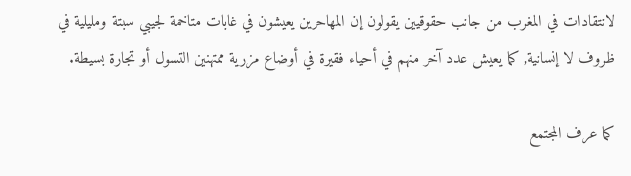لانتقادات في المغرب من جانب حقوقيين يقولون إن المهاحرين يعيشون في غابات متاخمة لجيبي سبتة ومليلية في ظروف لا إنسانية, كما يعيش عدد آخر منهم في أحياء فقيرة في أوضاع مزرية ممتهنين التسول أو تجارة بسيطة.

كما عرف المجتمع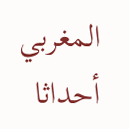المغربي أحداثا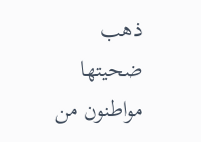ذهب ضحيتها مواطنون من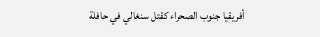أفريقيا جنوب الصحراء كقتل سنغالي في حافلة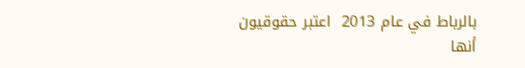بالرباط في عام 2013  اعتبر حقوقيون أنها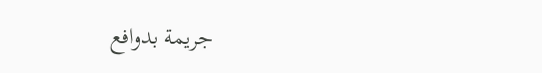جريمة بدوافع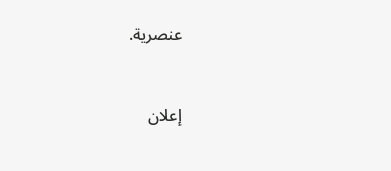عنصرية.


إعلان